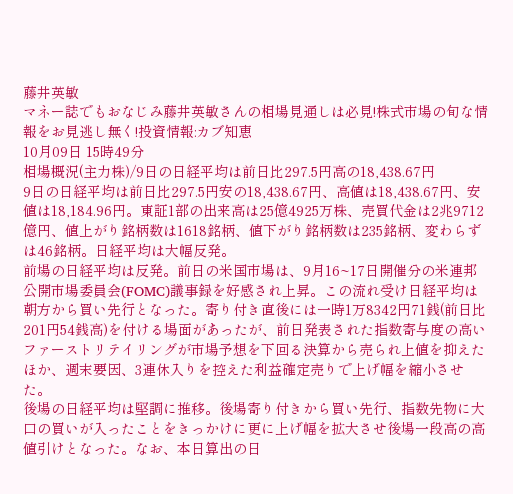藤井英敏
マネー誌でもおなじみ藤井英敏さんの相場見通しは必見!株式市場の旬な情報をお見逃し無く!投資情報:カブ知恵
10月09日 15時49分
相場概況(主力株)/9日の日経平均は前日比297.5円高の18,438.67円
9日の日経平均は前日比297.5円安の18,438.67円、高値は18,438.67円、安値は18,184.96円。東証1部の出来高は25億4925万株、売買代金は2兆9712億円、値上がり銘柄数は1618銘柄、値下がり銘柄数は235銘柄、変わらずは46銘柄。日経平均は大幅反発。
前場の日経平均は反発。前日の米国市場は、9月16~17日開催分の米連邦公開市場委員会(FOMC)議事録を好感され上昇。この流れ受け日経平均は朝方から買い先行となった。寄り付き直後には一時1万8342円71銭(前日比201円54銭高)を付ける場面があったが、前日発表された指数寄与度の高いファーストリテイリングが市場予想を下回る決算から売られ上値を抑えたほか、週末要因、3連休入りを控えた利益確定売りで上げ幅を縮小させた。
後場の日経平均は堅調に推移。後場寄り付きから買い先行、指数先物に大口の買いが入ったことをきっかけに更に上げ幅を拡大させ後場一段高の高値引けとなった。なお、本日算出の日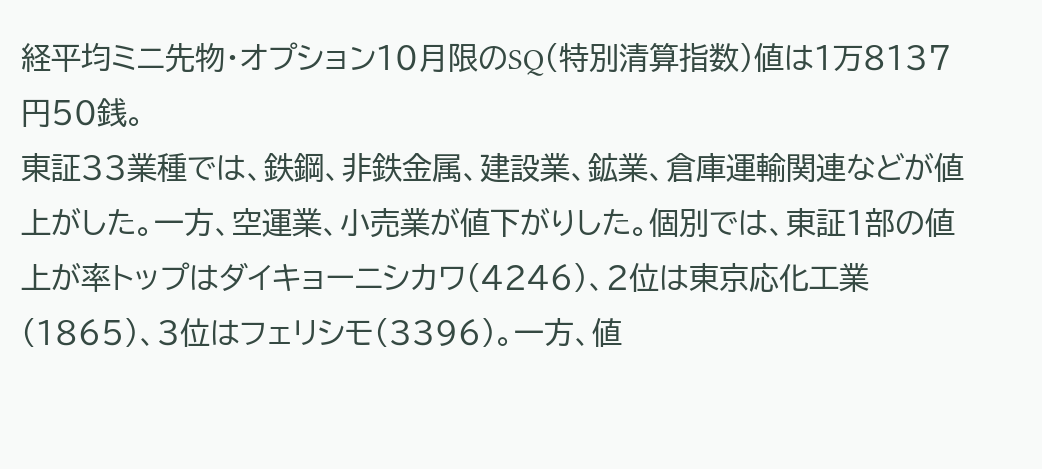経平均ミニ先物・オプション10月限のSQ(特別清算指数)値は1万8137円50銭。
東証33業種では、鉄鋼、非鉄金属、建設業、鉱業、倉庫運輸関連などが値上がした。一方、空運業、小売業が値下がりした。個別では、東証1部の値上が率トップはダイキョーニシカワ(4246)、2位は東京応化工業(1865)、3位はフェリシモ(3396)。一方、値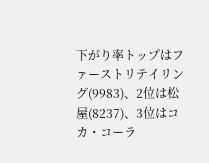下がり率トップはファーストリテイリング(9983)、2位は松屋(8237)、3位はコカ・コーラ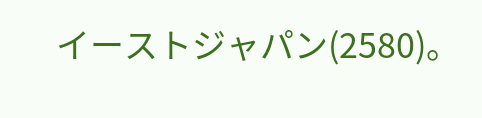イーストジャパン(2580)。